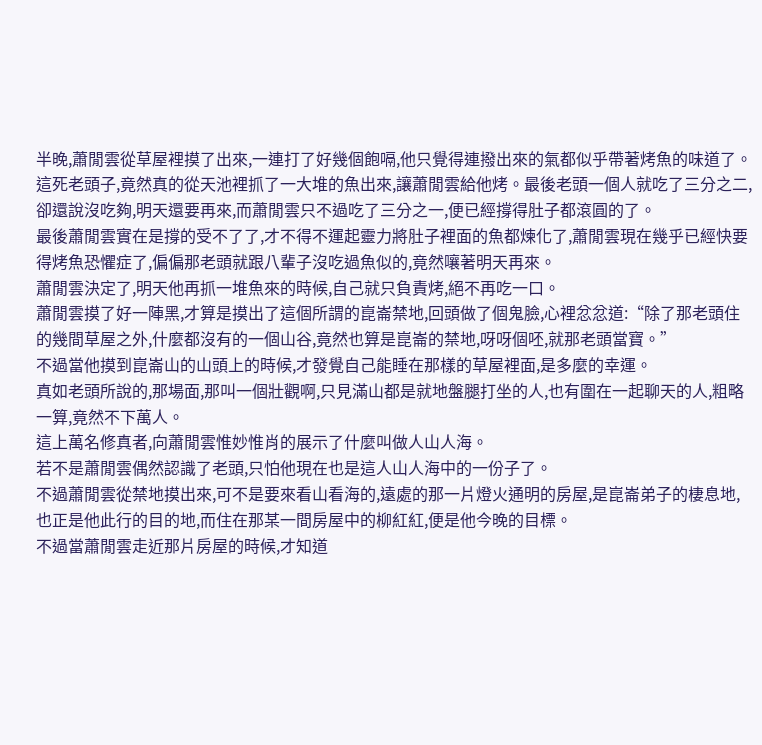半晚,蕭閒雲從草屋裡摸了出來,一連打了好幾個飽嗝,他只覺得連撥出來的氣都似乎帶著烤魚的味道了。
這死老頭子,竟然真的從天池裡抓了一大堆的魚出來,讓蕭閒雲給他烤。最後老頭一個人就吃了三分之二,卻還說沒吃夠,明天還要再來,而蕭閒雲只不過吃了三分之一,便已經撐得肚子都滾圓的了。
最後蕭閒雲實在是撐的受不了了,才不得不運起靈力將肚子裡面的魚都煉化了,蕭閒雲現在幾乎已經快要得烤魚恐懼症了,偏偏那老頭就跟八輩子沒吃過魚似的,竟然嚷著明天再來。
蕭閒雲決定了,明天他再抓一堆魚來的時候,自己就只負責烤,絕不再吃一口。
蕭閒雲摸了好一陣黑,才算是摸出了這個所謂的崑崙禁地,回頭做了個鬼臉,心裡忿忿道:“除了那老頭住的幾間草屋之外,什麼都沒有的一個山谷,竟然也算是崑崙的禁地,呀呀個呸,就那老頭當寶。”
不過當他摸到崑崙山的山頭上的時候,才發覺自己能睡在那樣的草屋裡面,是多麼的幸運。
真如老頭所說的,那場面,那叫一個壯觀啊,只見滿山都是就地盤腿打坐的人,也有圍在一起聊天的人,粗略一算,竟然不下萬人。
這上萬名修真者,向蕭閒雲惟妙惟肖的展示了什麼叫做人山人海。
若不是蕭閒雲偶然認識了老頭,只怕他現在也是這人山人海中的一份子了。
不過蕭閒雲從禁地摸出來,可不是要來看山看海的,遠處的那一片燈火通明的房屋,是崑崙弟子的棲息地,也正是他此行的目的地,而住在那某一間房屋中的柳紅紅,便是他今晚的目標。
不過當蕭閒雲走近那片房屋的時候,才知道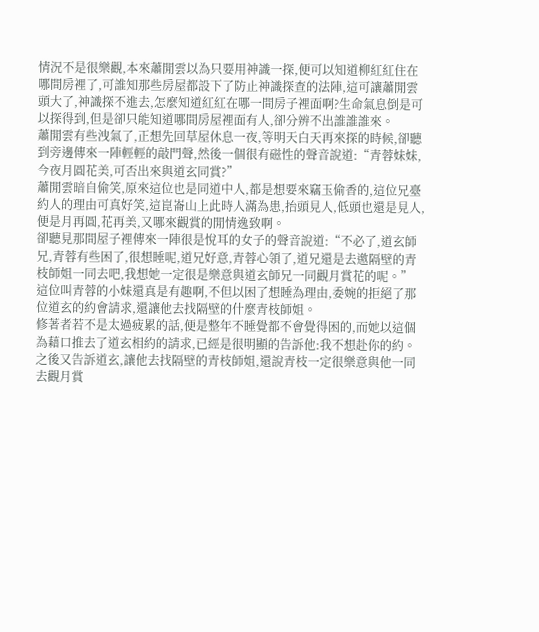情況不是很樂觀,本來蕭閒雲以為只要用神識一探,便可以知道柳紅紅住在哪間房裡了,可誰知那些房屋都設下了防止神識探查的法陣,這可讓蕭閒雲頭大了,神識探不進去,怎麼知道紅紅在哪一間房子裡面啊?生命氣息倒是可以探得到,但是卻只能知道哪間房屋裡面有人,卻分辨不出誰誰誰來。
蕭閒雲有些洩氣了,正想先回草屋休息一夜,等明天白天再來探的時候,卻聽到旁邊傳來一陣輕輕的敲門聲,然後一個很有磁性的聲音說道:“青蓉妹妹,今夜月圓花美,可否出來與道玄同賞?”
蕭閒雲暗自偷笑,原來這位也是同道中人,都是想要來竊玉偷香的,這位兄臺約人的理由可真好笑,這崑崙山上此時人滿為患,抬頭見人,低頭也還是見人,便是月再圓,花再美,又哪來觀賞的閒情逸致啊。
卻聽見那間屋子裡傳來一陣很是悅耳的女子的聲音說道:“不必了,道玄師兄,青蓉有些困了,很想睡呢,道兄好意,青蓉心領了,道兄還是去邀隔壁的青枝師姐一同去吧,我想她一定很是樂意與道玄師兄一同觀月賞花的呢。”
這位叫青蓉的小妹還真是有趣啊,不但以困了想睡為理由,委婉的拒絕了那位道玄的約會請求,還讓他去找隔壁的什麼青枝師姐。
修著者若不是太過疲累的話,便是整年不睡覺都不會覺得困的,而她以這個為藉口推去了道玄相約的請求,已經是很明顯的告訴他:我不想赴你的約。
之後又告訴道玄,讓他去找隔壁的青枝師姐,還說青枝一定很樂意與他一同去觀月賞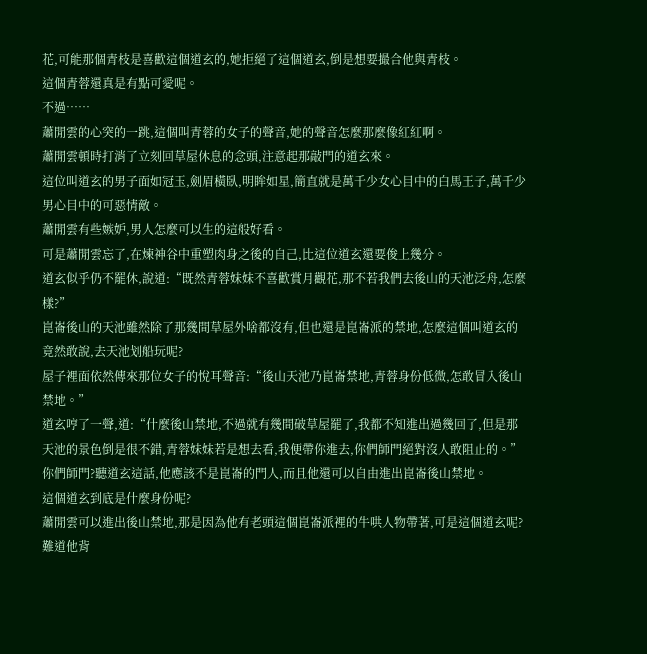花,可能那個青枝是喜歡這個道玄的,她拒絕了這個道玄,倒是想要撮合他與青枝。
這個青蓉還真是有點可愛呢。
不過……
蕭閒雲的心突的一跳,這個叫青蓉的女子的聲音,她的聲音怎麼那麼像紅紅啊。
蕭閒雲頓時打消了立刻回草屋休息的念頭,注意起那敲門的道玄來。
這位叫道玄的男子面如冠玉,劍眉橫臥,明眸如星,簡直就是萬千少女心目中的白馬王子,萬千少男心目中的可惡情敵。
蕭閒雲有些嫉妒,男人怎麼可以生的這般好看。
可是蕭閒雲忘了,在煉神谷中重塑肉身之後的自己,比這位道玄還要俊上幾分。
道玄似乎仍不罷休,說道:“既然青蓉妹妹不喜歡賞月觀花,那不若我們去後山的天池泛舟,怎麼樣?”
崑崙後山的天池雖然除了那幾間草屋外啥都沒有,但也還是崑崙派的禁地,怎麼這個叫道玄的竟然敢說,去天池划船玩呢?
屋子裡面依然傳來那位女子的悅耳聲音:“後山天池乃崑崙禁地,青蓉身份低微,怎敢冒入後山禁地。”
道玄哼了一聲,道:“什麼後山禁地,不過就有幾間破草屋罷了,我都不知進出過幾回了,但是那天池的景色倒是很不錯,青蓉妹妹若是想去看,我便帶你進去,你們師門絕對沒人敢阻止的。”
你們師門?聽道玄這話,他應該不是崑崙的門人,而且他還可以自由進出崑崙後山禁地。
這個道玄到底是什麼身份呢?
蕭閒雲可以進出後山禁地,那是因為他有老頭這個崑崙派裡的牛哄人物帶著,可是這個道玄呢?難道他背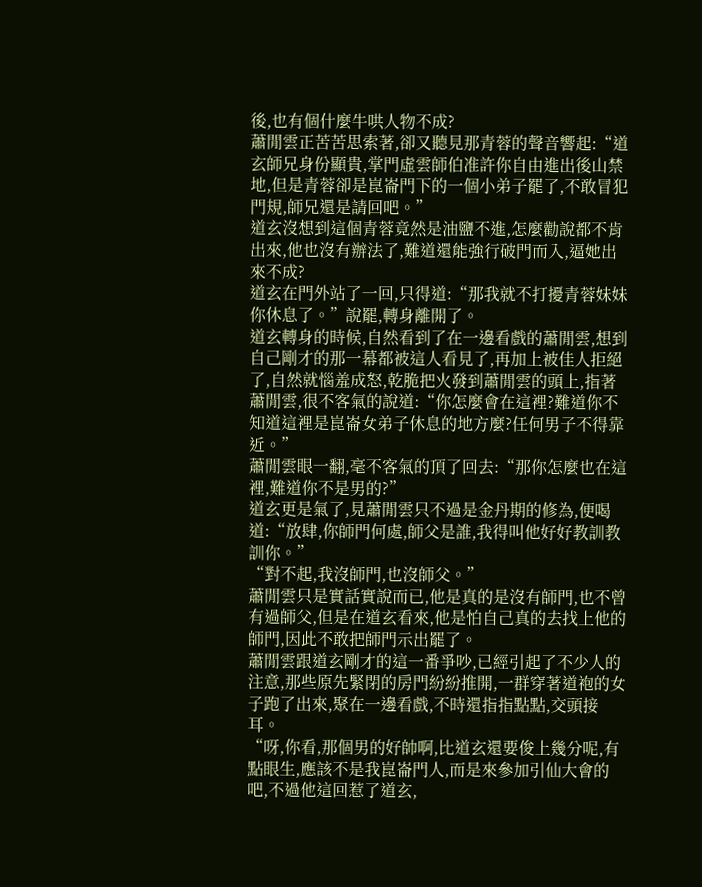後,也有個什麼牛哄人物不成?
蕭閒雲正苦苦思索著,卻又聽見那青蓉的聲音響起:“道玄師兄身份顯貴,掌門虛雲師伯准許你自由進出後山禁地,但是青蓉卻是崑崙門下的一個小弟子罷了,不敢冒犯門規,師兄還是請回吧。”
道玄沒想到這個青蓉竟然是油鹽不進,怎麼勸說都不肯出來,他也沒有辦法了,難道還能強行破門而入,逼她出來不成?
道玄在門外站了一回,只得道:“那我就不打擾青蓉妹妹你休息了。”說罷,轉身離開了。
道玄轉身的時候,自然看到了在一邊看戲的蕭閒雲,想到自己剛才的那一幕都被這人看見了,再加上被佳人拒絕了,自然就惱羞成怒,乾脆把火發到蕭閒雲的頭上,指著蕭閒雲,很不客氣的說道:“你怎麼會在這裡?難道你不知道這裡是崑崙女弟子休息的地方麼?任何男子不得靠近。”
蕭閒雲眼一翻,毫不客氣的頂了回去:“那你怎麼也在這裡,難道你不是男的?”
道玄更是氣了,見蕭閒雲只不過是金丹期的修為,便喝道:“放肆,你師門何處,師父是誰,我得叫他好好教訓教訓你。”
“對不起,我沒師門,也沒師父。”
蕭閒雲只是實話實說而已,他是真的是沒有師門,也不曾有過師父,但是在道玄看來,他是怕自己真的去找上他的師門,因此不敢把師門示出罷了。
蕭閒雲跟道玄剛才的這一番爭吵,已經引起了不少人的注意,那些原先緊閉的房門紛紛推開,一群穿著道袍的女子跑了出來,聚在一邊看戲,不時還指指點點,交頭接耳。
“呀,你看,那個男的好帥啊,比道玄還要俊上幾分呢,有點眼生,應該不是我崑崙門人,而是來參加引仙大會的吧,不過他這回惹了道玄,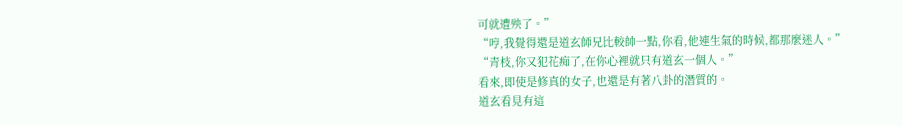可就遭殃了。”
“哼,我覺得還是道玄師兄比較帥一點,你看,他連生氣的時候,都那麼迷人。”
“青枝,你又犯花痴了,在你心裡就只有道玄一個人。”
看來,即使是修真的女子,也還是有著八卦的潛質的。
道玄看見有這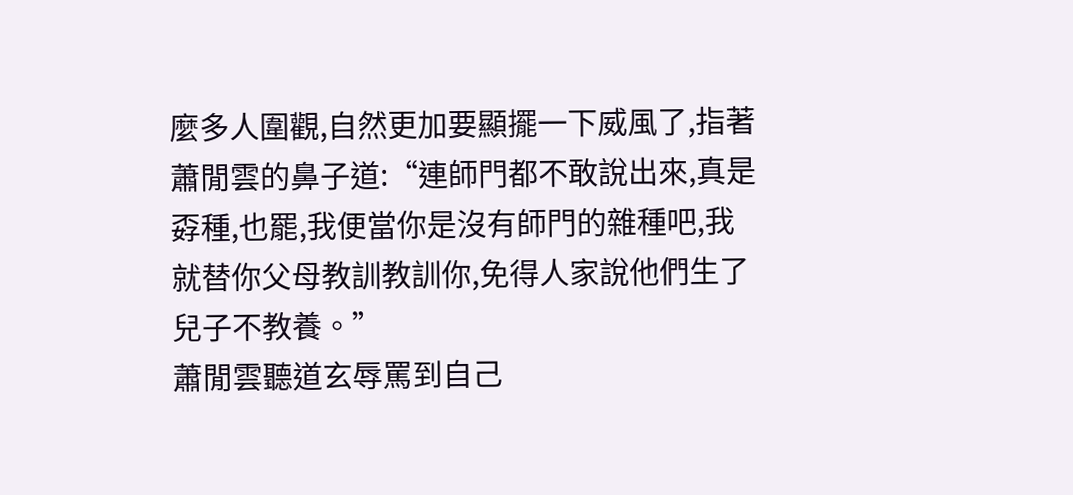麼多人圍觀,自然更加要顯擺一下威風了,指著蕭閒雲的鼻子道:“連師門都不敢說出來,真是孬種,也罷,我便當你是沒有師門的雜種吧,我就替你父母教訓教訓你,免得人家說他們生了兒子不教養。”
蕭閒雲聽道玄辱罵到自己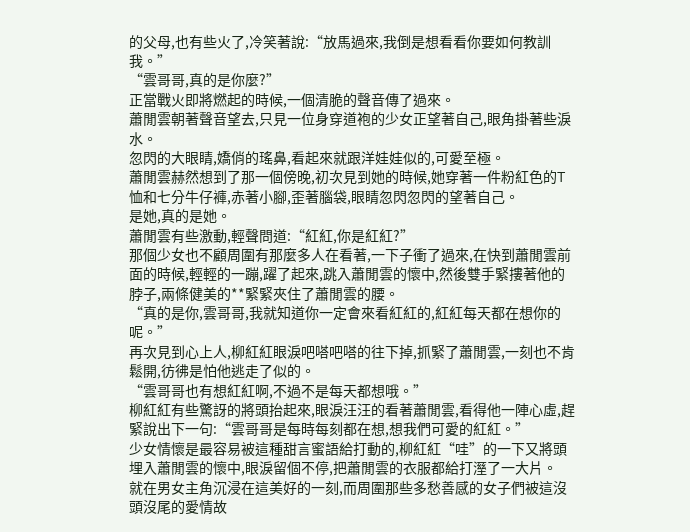的父母,也有些火了,冷笑著說:“放馬過來,我倒是想看看你要如何教訓我。”
“雲哥哥,真的是你麼?”
正當戰火即將燃起的時候,一個清脆的聲音傳了過來。
蕭閒雲朝著聲音望去,只見一位身穿道袍的少女正望著自己,眼角掛著些淚水。
忽閃的大眼睛,嬌俏的瑤鼻,看起來就跟洋娃娃似的,可愛至極。
蕭閒雲赫然想到了那一個傍晚,初次見到她的時候,她穿著一件粉紅色的T恤和七分牛仔褲,赤著小腳,歪著腦袋,眼睛忽閃忽閃的望著自己。
是她,真的是她。
蕭閒雲有些激動,輕聲問道:“紅紅,你是紅紅?”
那個少女也不顧周圍有那麼多人在看著,一下子衝了過來,在快到蕭閒雲前面的時候,輕輕的一蹦,躍了起來,跳入蕭閒雲的懷中,然後雙手緊摟著他的脖子,兩條健美的**緊緊夾住了蕭閒雲的腰。
“真的是你,雲哥哥,我就知道你一定會來看紅紅的,紅紅每天都在想你的呢。”
再次見到心上人,柳紅紅眼淚吧嗒吧嗒的往下掉,抓緊了蕭閒雲,一刻也不肯鬆開,彷彿是怕他逃走了似的。
“雲哥哥也有想紅紅啊,不過不是每天都想哦。”
柳紅紅有些驚訝的將頭抬起來,眼淚汪汪的看著蕭閒雲,看得他一陣心虛,趕緊說出下一句:“雲哥哥是每時每刻都在想,想我們可愛的紅紅。”
少女情懷是最容易被這種甜言蜜語給打動的,柳紅紅“哇”的一下又將頭埋入蕭閒雲的懷中,眼淚留個不停,把蕭閒雲的衣服都給打溼了一大片。
就在男女主角沉浸在這美好的一刻,而周圍那些多愁善感的女子們被這沒頭沒尾的愛情故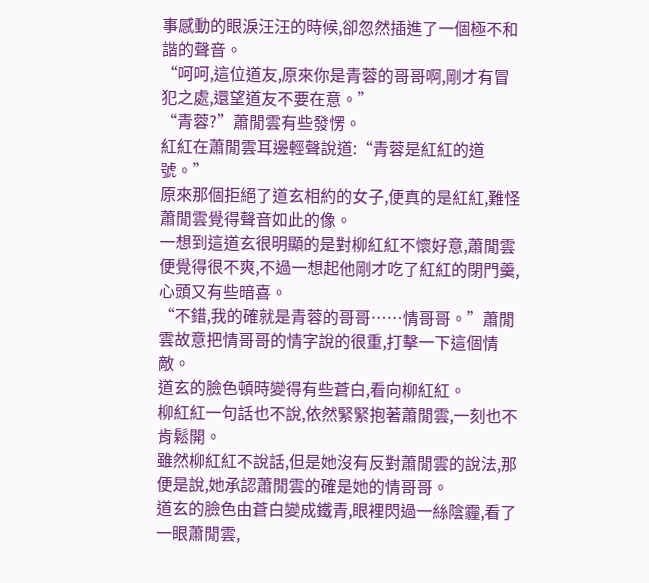事感動的眼淚汪汪的時候,卻忽然插進了一個極不和諧的聲音。
“呵呵,這位道友,原來你是青蓉的哥哥啊,剛才有冒犯之處,還望道友不要在意。”
“青蓉?”蕭閒雲有些發愣。
紅紅在蕭閒雲耳邊輕聲說道:“青蓉是紅紅的道號。”
原來那個拒絕了道玄相約的女子,便真的是紅紅,難怪蕭閒雲覺得聲音如此的像。
一想到這道玄很明顯的是對柳紅紅不懷好意,蕭閒雲便覺得很不爽,不過一想起他剛才吃了紅紅的閉門羹,心頭又有些暗喜。
“不錯,我的確就是青蓉的哥哥……情哥哥。”蕭閒雲故意把情哥哥的情字說的很重,打擊一下這個情敵。
道玄的臉色頓時變得有些蒼白,看向柳紅紅。
柳紅紅一句話也不說,依然緊緊抱著蕭閒雲,一刻也不肯鬆開。
雖然柳紅紅不說話,但是她沒有反對蕭閒雲的說法,那便是說,她承認蕭閒雲的確是她的情哥哥。
道玄的臉色由蒼白變成鐵青,眼裡閃過一絲陰霾,看了一眼蕭閒雲,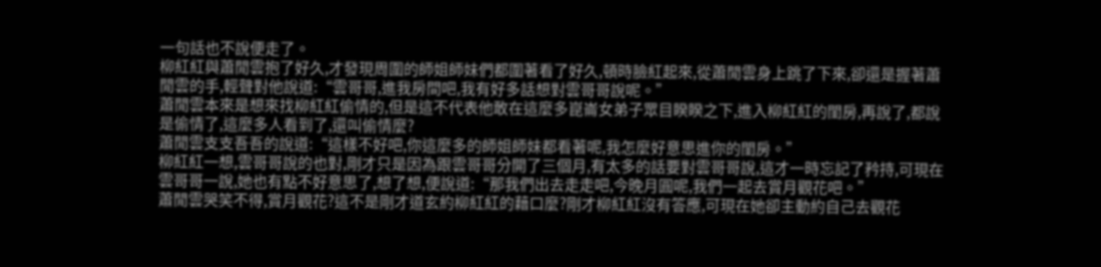一句話也不說便走了。
柳紅紅與蕭閒雲抱了好久,才發現周圍的師姐師妹們都圍著看了好久,頓時臉紅起來,從蕭閒雲身上跳了下來,卻還是握著蕭閒雲的手,輕聲對他說道:“雲哥哥,進我房間吧,我有好多話想對雲哥哥說呢。”
蕭閒雲本來是想來找柳紅紅偷情的,但是這不代表他敢在這麼多崑崙女弟子眾目睽睽之下,進入柳紅紅的閨房,再說了,都說是偷情了,這麼多人看到了,還叫偷情麼?
蕭閒雲支支吾吾的說道:“這樣不好吧,你這麼多的師姐師妹都看著呢,我怎麼好意思進你的閨房。”
柳紅紅一想,雲哥哥說的也對,剛才只是因為跟雲哥哥分開了三個月,有太多的話要對雲哥哥說,這才一時忘記了矜持,可現在雲哥哥一說,她也有點不好意思了,想了想,便說道:“那我們出去走走吧,今晚月圓呢,我們一起去賞月觀花吧。”
蕭閒雲哭笑不得,賞月觀花?這不是剛才道玄約柳紅紅的藉口麼?剛才柳紅紅沒有答應,可現在她卻主動約自己去觀花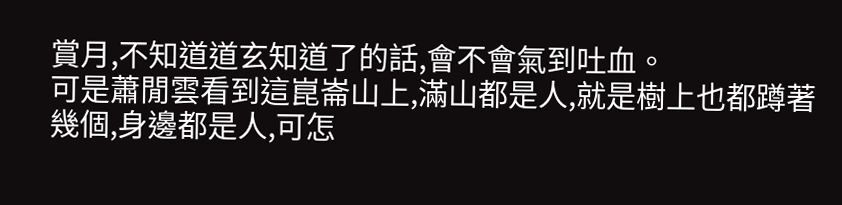賞月,不知道道玄知道了的話,會不會氣到吐血。
可是蕭閒雲看到這崑崙山上,滿山都是人,就是樹上也都蹲著幾個,身邊都是人,可怎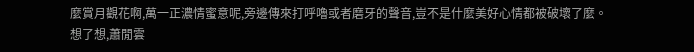麼賞月觀花啊,萬一正濃情蜜意呢,旁邊傳來打呼嚕或者磨牙的聲音,豈不是什麼美好心情都被破壞了麼。
想了想,蕭閒雲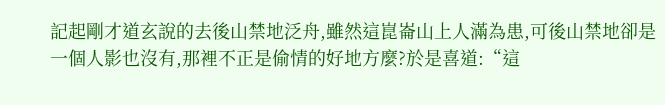記起剛才道玄說的去後山禁地泛舟,雖然這崑崙山上人滿為患,可後山禁地卻是一個人影也沒有,那裡不正是偷情的好地方麼?於是喜道:“這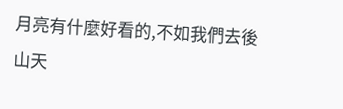月亮有什麼好看的,不如我們去後山天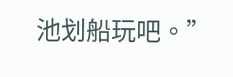池划船玩吧。”